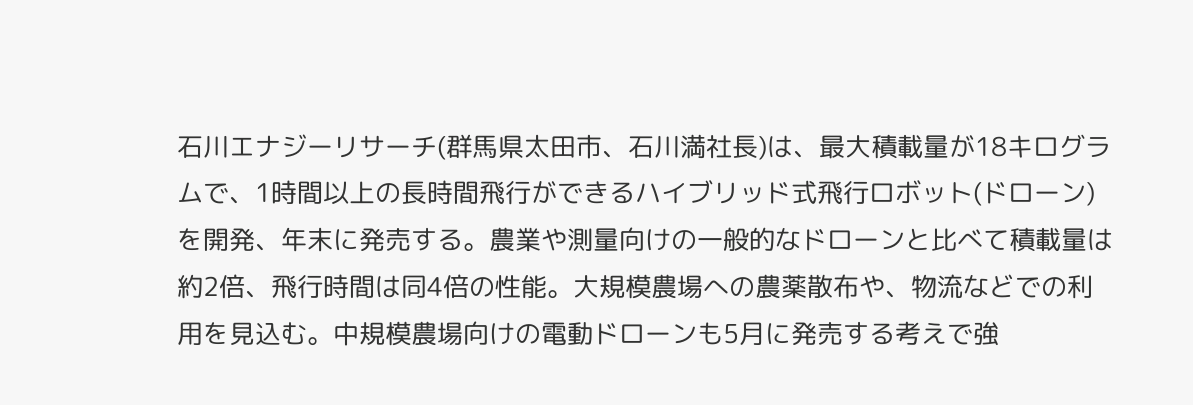石川エナジーリサーチ(群馬県太田市、石川満社長)は、最大積載量が18キログラムで、1時間以上の長時間飛行ができるハイブリッド式飛行ロボット(ドローン)を開発、年末に発売する。農業や測量向けの一般的なドローンと比べて積載量は約2倍、飛行時間は同4倍の性能。大規模農場への農薬散布や、物流などでの利用を見込む。中規模農場向けの電動ドローンも5月に発売する考えで強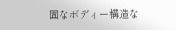固なボディー構造な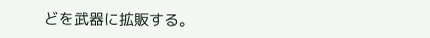どを武器に拡販する。